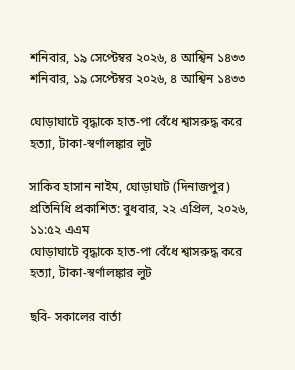শনিবার, ১৯ সেপ্টেম্বর ২০২৬, ৪ আশ্বিন ১৪৩৩
শনিবার, ১৯ সেপ্টেম্বর ২০২৬, ৪ আশ্বিন ১৪৩৩

ঘোড়াঘাটে বৃদ্ধাকে হাত-পা বেঁধে শ্বাসরুদ্ধ করে হত্যা, টাকা-স্বর্ণালঙ্কার লুট

সাকিব হাসান নাইম, ঘোড়াঘাট (দিনাজপুর) প্রতিনিধি প্রকাশিত: বুধবার, ২২ এপ্রিল, ২০২৬, ১১:৫২ এএম
ঘোড়াঘাটে বৃদ্ধাকে হাত-পা বেঁধে শ্বাসরুদ্ধ করে হত্যা, টাকা-স্বর্ণালঙ্কার লুট

ছবি- সকালের বার্তা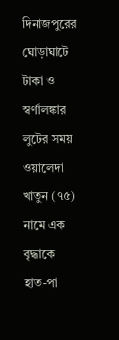দিনাজপুরের ঘোড়াঘাটে টাকা ও স্বর্ণালঙ্কার লুটের সময় ওয়ালেদা খাতুন (৭৫) নামে এক বৃদ্ধাকে হাত-পা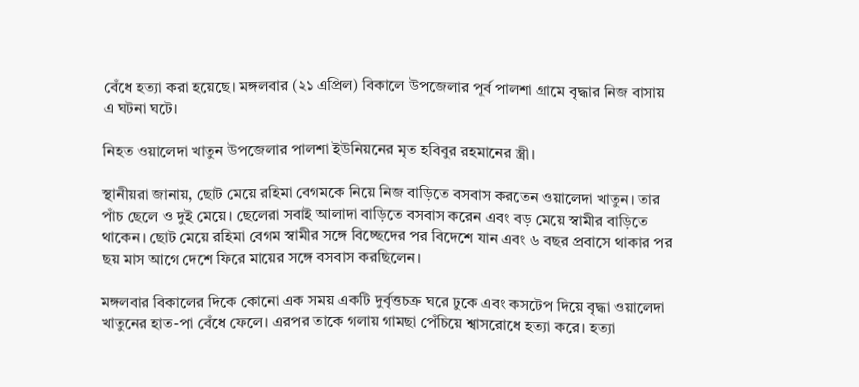বেঁধে হত্যা করা হয়েছে। মঙ্গলবার (২১ এপ্রিল) বিকালে উপজেলার পূর্ব পালশা গ্রামে বৃদ্ধার নিজ বাসায় এ ঘটনা ঘটে।

নিহত ওয়ালেদা খাতুন উপজেলার পালশা ইউনিয়নের মৃত হবিবুর রহমানের স্ত্রী।

স্থানীয়রা জানায়, ছোট মেয়ে রহিমা বেগমকে নিয়ে নিজ বাড়িতে বসবাস করতেন ওয়ালেদা খাতুন। তার পাঁচ ছেলে ও দুই মেয়ে। ছেলেরা সবাই আলাদা বাড়িতে বসবাস করেন এবং বড় মেয়ে স্বামীর বাড়িতে থাকেন। ছোট মেয়ে রহিমা বেগম স্বামীর সঙ্গে বিচ্ছেদের পর বিদেশে যান এবং ৬ বছর প্রবাসে থাকার পর ছয় মাস আগে দেশে ফিরে মায়ের সঙ্গে বসবাস করছিলেন।

মঙ্গলবার বিকালের দিকে কোনো এক সময় একটি দুর্বৃত্তচক্র ঘরে ঢুকে এবং কসটেপ দিয়ে বৃদ্ধা ওয়ালেদা খাতুনের হাত-পা বেঁধে ফেলে। এরপর তাকে গলায় গামছা পেঁচিয়ে শ্বাসরোধে হত্যা করে। হত্যা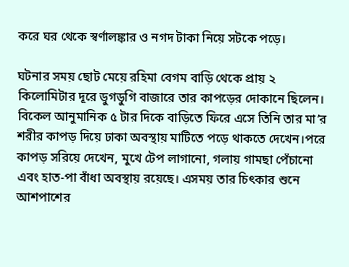করে ঘর থেকে স্বর্ণালঙ্কার ও নগদ টাকা নিয়ে সটকে পড়ে।

ঘটনার সময় ছোট মেয়ে রহিমা বেগম বাড়ি থেকে প্রায় ২ কিলোমিটার দূরে ডুগডুগি বাজারে তার কাপড়ের দোকানে ছিলেন। বিকেল আনুমানিক ৫ টার দিকে বাড়িতে ফিরে এসে তিনি তার মা’র শরীর কাপড় দিয়ে ঢাকা অবস্থায় মাটিতে পড়ে থাকতে দেখেন।পরে কাপড় সরিয়ে দেখেন, মুখে টেপ লাগানো, গলায় গামছা পেঁচানো এবং হাত-পা বাঁধা অবস্থায় রয়েছে। এসময় তার চিৎকার শুনে আশপাশের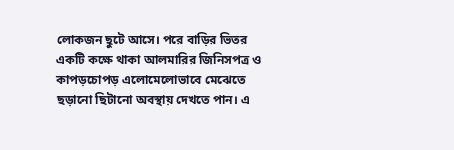লোকজন ছুটে আসে। পরে বাড়ির ভিতর একটি কক্ষে থাকা আলমারির জিনিসপত্র ও কাপড়চোপড় এলোমেলোভাবে মেঝেতে ছড়ানো ছিটানো অবস্থায় দেখতে পান। এ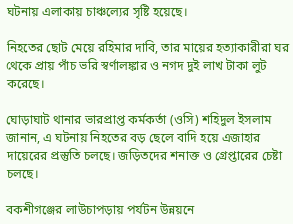ঘটনায় এলাকায় চাঞ্চল্যের সৃষ্টি হয়েছে।

নিহতের ছোট মেয়ে রহিমার দাবি, তার মায়ের হত্যাকারীরা ঘর থেকে প্রায় পাঁচ ভরি স্বর্ণালঙ্কার ও নগদ দুই লাখ টাকা লুট করেছে।

ঘোড়াঘাট থানার ভারপ্রাপ্ত কর্মকর্তা (ওসি) শহিদুল ইসলাম জানান, এ ঘটনায় নিহতের বড় ছেলে বাদি হয়ে এজাহার দায়েরের প্রস্তুতি চলছে। জড়িতদের শনাক্ত ও গ্রেপ্তারের চেষ্টা চলছে।

বকশীগঞ্জের লাউচাপড়ায় পর্যটন উন্নয়নে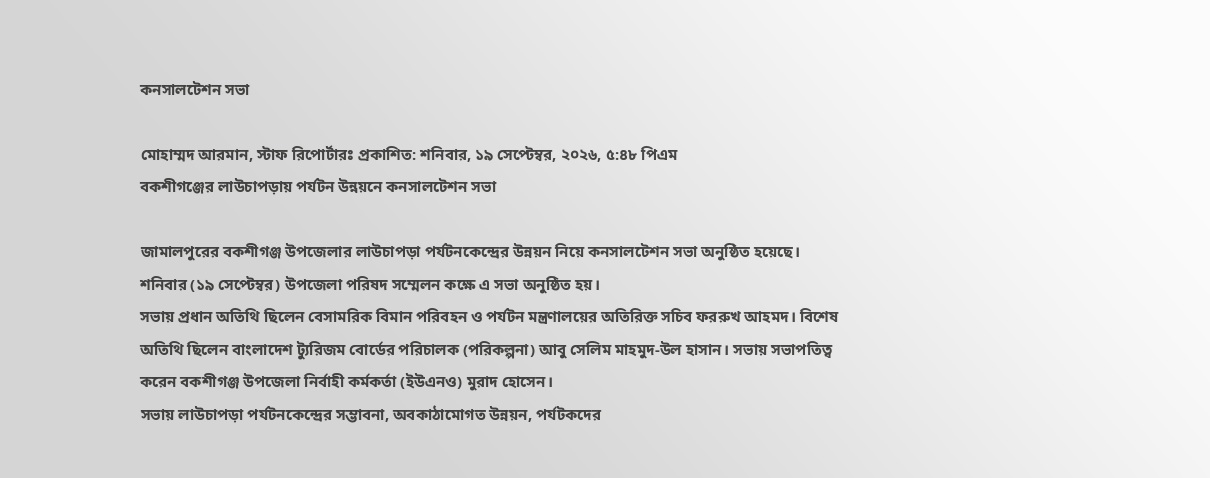কনসালটেশন সভা

মোহাম্মদ আরমান, স্টাফ রিপোর্টারঃ প্রকাশিত: শনিবার, ১৯ সেপ্টেম্বর, ২০২৬, ৫:৪৮ পিএম
বকশীগঞ্জের লাউচাপড়ায় পর্যটন উন্নয়নে কনসালটেশন সভা

জামালপুরের বকশীগঞ্জ উপজেলার লাউচাপড়া পর্যটনকেন্দ্রের উন্নয়ন নিয়ে কনসালটেশন সভা অনুষ্ঠিত হয়েছে। শনিবার (১৯ সেপ্টেম্বর) উপজেলা পরিষদ সম্মেলন কক্ষে এ সভা অনুষ্ঠিত হয়।
সভায় প্রধান অতিথি ছিলেন বেসামরিক বিমান পরিবহন ও পর্যটন মন্ত্রণালয়ের অতিরিক্ত সচিব ফররুখ আহমদ। বিশেষ অতিথি ছিলেন বাংলাদেশ ট্যুরিজম বোর্ডের পরিচালক (পরিকল্পনা) আবু সেলিম মাহমুদ-উল হাসান। সভায় সভাপতিত্ব করেন বকশীগঞ্জ উপজেলা নির্বাহী কর্মকর্তা (ইউএনও) মুরাদ হোসেন।
সভায় লাউচাপড়া পর্যটনকেন্দ্রের সম্ভাবনা, অবকাঠামোগত উন্নয়ন, পর্যটকদের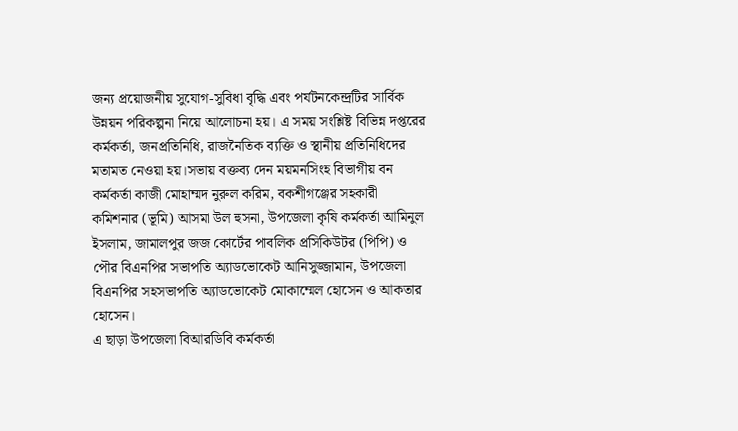জন্য প্রয়োজনীয় সুযোগ-সুবিধা বৃদ্ধি এবং পর্যটনকেন্দ্রটির সার্বিক উন্নয়ন পরিকল্পনা নিয়ে আলোচনা হয়। এ সময় সংশ্লিষ্ট বিভিন্ন দপ্তরের কর্মকর্তা, জনপ্রতিনিধি, রাজনৈতিক ব্যক্তি ও স্থানীয় প্রতিনিধিদের মতামত নেওয়া হয়।সভায় বক্তব্য দেন ময়মনসিংহ বিভাগীয় বন কর্মকর্তা কাজী মোহাম্মদ নুরুল করিম, বকশীগঞ্জের সহকারী কমিশনার (ভূমি) আসমা উল হুসনা, উপজেলা কৃষি কর্মকর্তা আমিনুল ইসলাম, জামালপুর জজ কোর্টের পাবলিক প্রসিকিউটর (পিপি) ও পৌর বিএনপির সভাপতি অ্যাডভোকেট আনিসুজ্জামান, উপজেলা বিএনপির সহসভাপতি অ্যাডভোকেট মোকাম্মেল হোসেন ও আকতার হোসেন।
এ ছাড়া উপজেলা বিআরডিবি কর্মকর্তা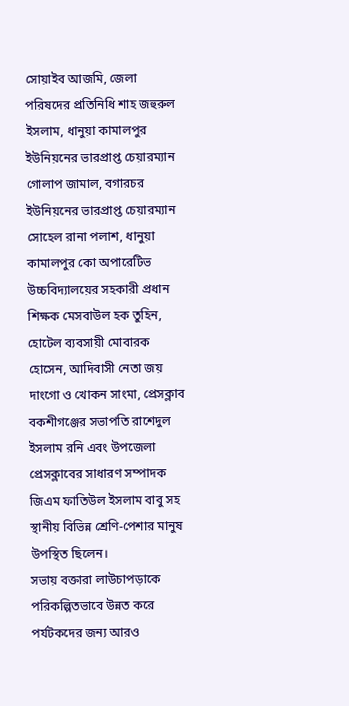সোয়াইব আজমি, জেলা পরিষদের প্রতিনিধি শাহ জহুরুল ইসলাম, ধানুয়া কামালপুর ইউনিয়নের ভারপ্রাপ্ত চেয়ারম্যান গোলাপ জামাল, বগারচর ইউনিয়নের ভারপ্রাপ্ত চেয়ারম্যান সোহেল রানা পলাশ, ধানুয়া কামালপুর কো অপারেটিভ উচ্চবিদ্যালয়ের সহকারী প্রধান শিক্ষক মেসবাউল হক তুহিন, হোটেল ব্যবসায়ী মোবারক হোসেন, আদিবাসী নেতা জয় দাংগো ও খোকন সাংমা, প্রেসক্লাব বকশীগঞ্জের সভাপতি রাশেদুল ইসলাম রনি এবং উপজেলা প্রেসক্লাবের সাধারণ সম্পাদক জিএম ফাতিউল ইসলাম বাবু সহ স্থানীয় বিভিন্ন শ্রেণি-পেশার মানুষ উপস্থিত ছিলেন।
সভায় বক্তারা লাউচাপড়াকে পরিকল্পিতভাবে উন্নত করে পর্যটকদের জন্য আরও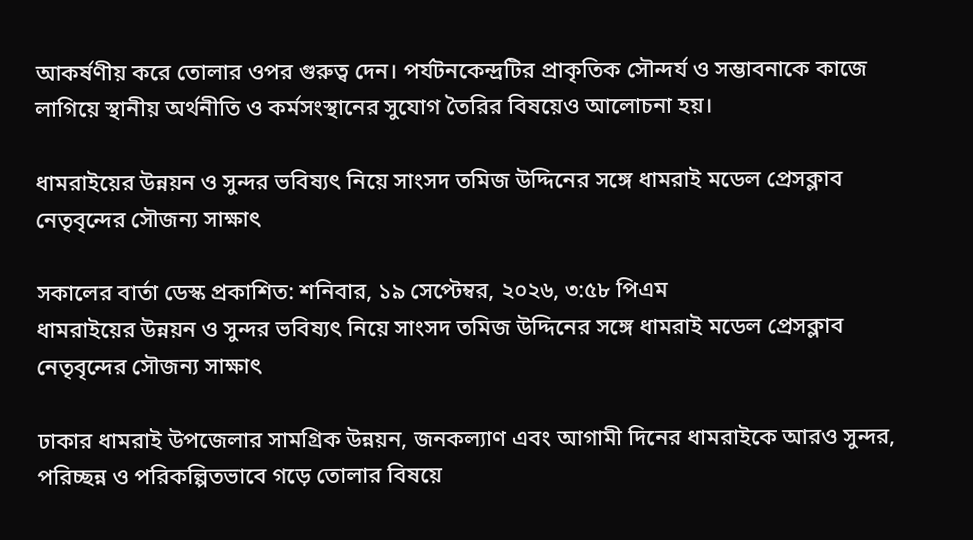আকর্ষণীয় করে তোলার ওপর গুরুত্ব দেন। পর্যটনকেন্দ্রটির প্রাকৃতিক সৌন্দর্য ও সম্ভাবনাকে কাজে লাগিয়ে স্থানীয় অর্থনীতি ও কর্মসংস্থানের সুযোগ তৈরির বিষয়েও আলোচনা হয়।

ধামরাইয়ের উন্নয়ন ও সুন্দর ভবিষ্যৎ নিয়ে সাংসদ তমিজ উদ্দিনের সঙ্গে ধামরাই মডেল প্রেসক্লাব নেতৃবৃন্দের সৌজন্য সাক্ষাৎ

সকালের বার্তা ডেস্ক প্রকাশিত: শনিবার, ১৯ সেপ্টেম্বর, ২০২৬, ৩:৫৮ পিএম
ধামরাইয়ের উন্নয়ন ও সুন্দর ভবিষ্যৎ নিয়ে সাংসদ তমিজ উদ্দিনের সঙ্গে ধামরাই মডেল প্রেসক্লাব নেতৃবৃন্দের সৌজন্য সাক্ষাৎ

ঢাকার ধামরাই উপজেলার সামগ্রিক উন্নয়ন, জনকল্যাণ এবং আগামী দিনের ধামরাইকে আরও সুন্দর, পরিচ্ছন্ন ও পরিকল্পিতভাবে গড়ে তোলার বিষয়ে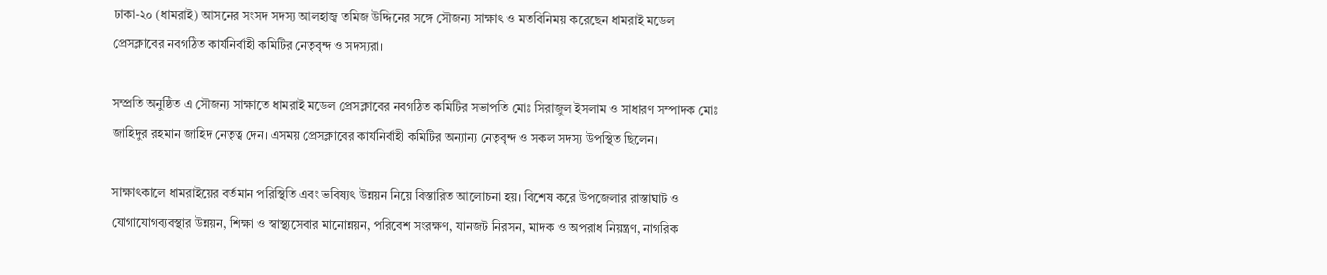ঢাকা-২০ (ধামরাই) আসনের সংসদ সদস্য আলহাজ্ব তমিজ উদ্দিনের সঙ্গে সৌজন্য সাক্ষাৎ ও মতবিনিময় করেছেন ধামরাই মডেল প্রেসক্লাবের নবগঠিত কার্যনির্বাহী কমিটির নেতৃবৃন্দ ও সদস্যরা।

সম্প্রতি অনুষ্ঠিত এ সৌজন্য সাক্ষাতে ধামরাই মডেল প্রেসক্লাবের নবগঠিত কমিটির সভাপতি মোঃ সিরাজুল ইসলাম ও সাধারণ সম্পাদক মোঃ জাহিদুর রহমান জাহিদ নেতৃত্ব দেন। এসময় প্রেসক্লাবের কার্যনির্বাহী কমিটির অন্যান্য নেতৃবৃন্দ ও সকল সদস্য উপস্থিত ছিলেন।

সাক্ষাৎকালে ধামরাইয়ের বর্তমান পরিস্থিতি এবং ভবিষ্যৎ উন্নয়ন নিয়ে বিস্তারিত আলোচনা হয়। বিশেষ করে উপজেলার রাস্তাঘাট ও যোগাযোগব্যবস্থার উন্নয়ন, শিক্ষা ও স্বাস্থ্যসেবার মানোন্নয়ন, পরিবেশ সংরক্ষণ, যানজট নিরসন, মাদক ও অপরাধ নিয়ন্ত্রণ, নাগরিক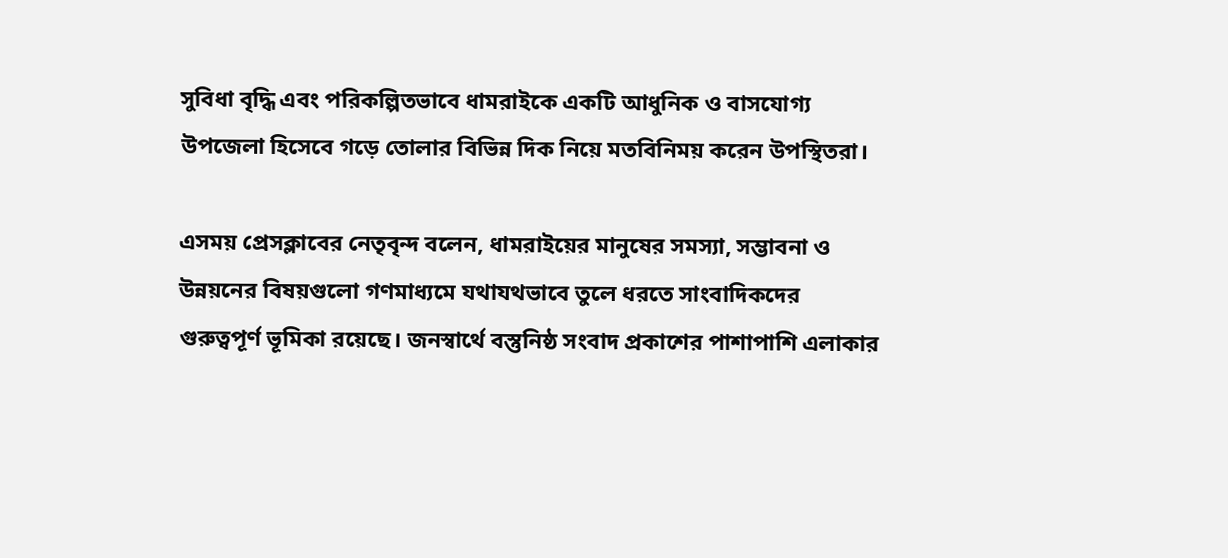সুবিধা বৃদ্ধি এবং পরিকল্পিতভাবে ধামরাইকে একটি আধুনিক ও বাসযোগ্য উপজেলা হিসেবে গড়ে তোলার বিভিন্ন দিক নিয়ে মতবিনিময় করেন উপস্থিতরা।

এসময় প্রেসক্লাবের নেতৃবৃন্দ বলেন, ধামরাইয়ের মানুষের সমস্যা, সম্ভাবনা ও উন্নয়নের বিষয়গুলো গণমাধ্যমে যথাযথভাবে তুলে ধরতে সাংবাদিকদের গুরুত্বপূর্ণ ভূমিকা রয়েছে। জনস্বার্থে বস্তুনিষ্ঠ সংবাদ প্রকাশের পাশাপাশি এলাকার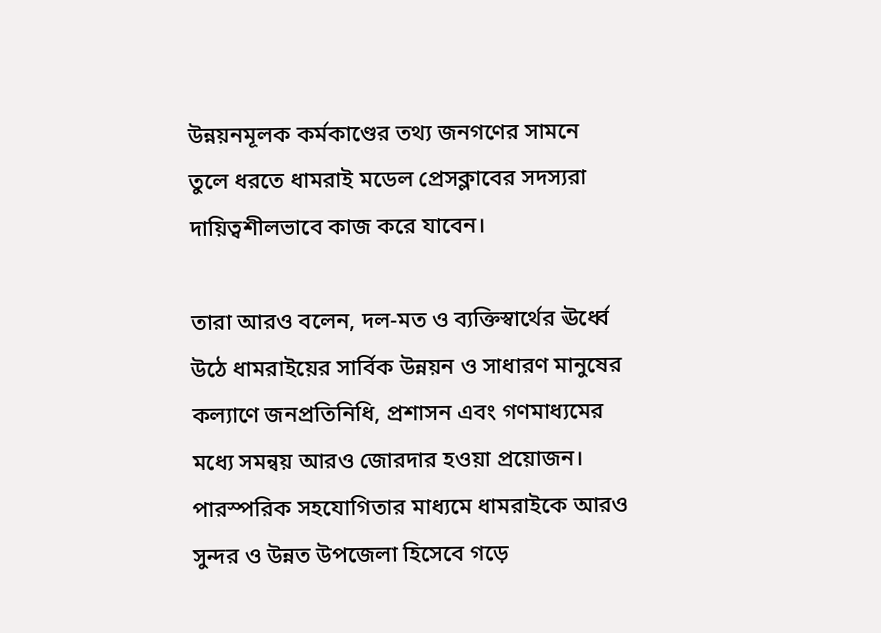উন্নয়নমূলক কর্মকাণ্ডের তথ্য জনগণের সামনে তুলে ধরতে ধামরাই মডেল প্রেসক্লাবের সদস্যরা দায়িত্বশীলভাবে কাজ করে যাবেন।

তারা আরও বলেন, দল-মত ও ব্যক্তিস্বার্থের ঊর্ধ্বে উঠে ধামরাইয়ের সার্বিক উন্নয়ন ও সাধারণ মানুষের কল্যাণে জনপ্রতিনিধি, প্রশাসন এবং গণমাধ্যমের মধ্যে সমন্বয় আরও জোরদার হওয়া প্রয়োজন। পারস্পরিক সহযোগিতার মাধ্যমে ধামরাইকে আরও সুন্দর ও উন্নত উপজেলা হিসেবে গড়ে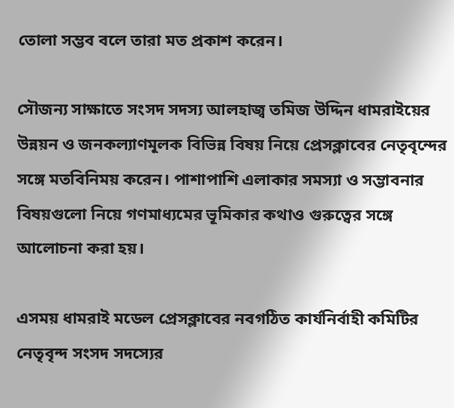তোলা সম্ভব বলে তারা মত প্রকাশ করেন।

সৌজন্য সাক্ষাতে সংসদ সদস্য আলহাজ্ব তমিজ উদ্দিন ধামরাইয়ের উন্নয়ন ও জনকল্যাণমূলক বিভিন্ন বিষয় নিয়ে প্রেসক্লাবের নেতৃবৃন্দের সঙ্গে মতবিনিময় করেন। পাশাপাশি এলাকার সমস্যা ও সম্ভাবনার বিষয়গুলো নিয়ে গণমাধ্যমের ভূমিকার কথাও গুরুত্বের সঙ্গে আলোচনা করা হয়।

এসময় ধামরাই মডেল প্রেসক্লাবের নবগঠিত কার্যনির্বাহী কমিটির নেতৃবৃন্দ সংসদ সদস্যের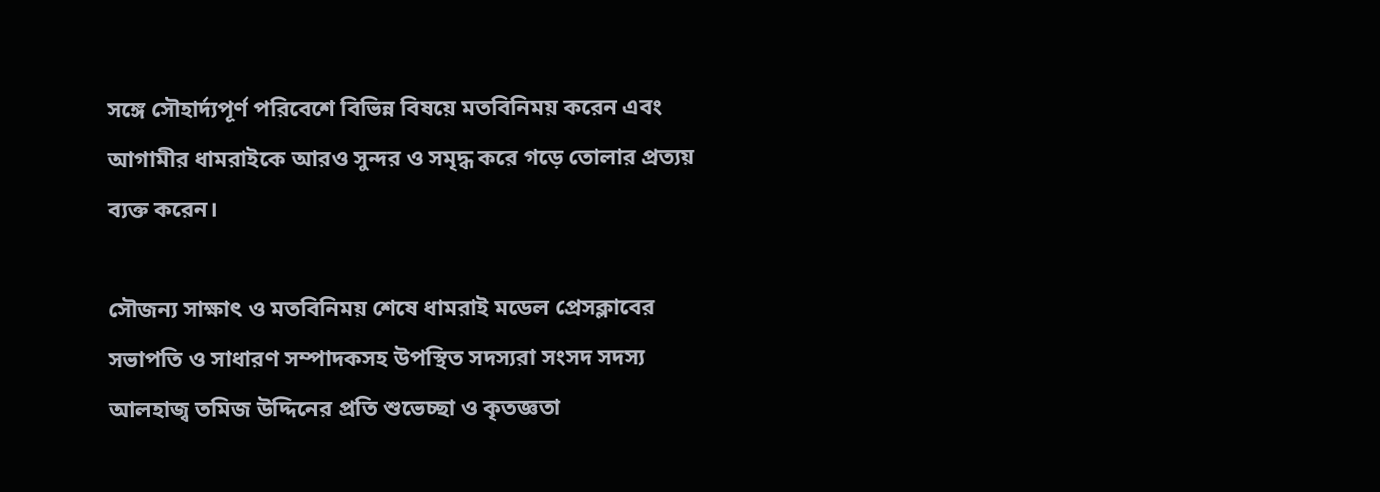সঙ্গে সৌহার্দ্যপূর্ণ পরিবেশে বিভিন্ন বিষয়ে মতবিনিময় করেন এবং আগামীর ধামরাইকে আরও সুন্দর ও সমৃদ্ধ করে গড়ে তোলার প্রত্যয় ব্যক্ত করেন।

সৌজন্য সাক্ষাৎ ও মতবিনিময় শেষে ধামরাই মডেল প্রেসক্লাবের সভাপতি ও সাধারণ সম্পাদকসহ উপস্থিত সদস্যরা সংসদ সদস্য আলহাজ্ব তমিজ উদ্দিনের প্রতি শুভেচ্ছা ও কৃতজ্ঞতা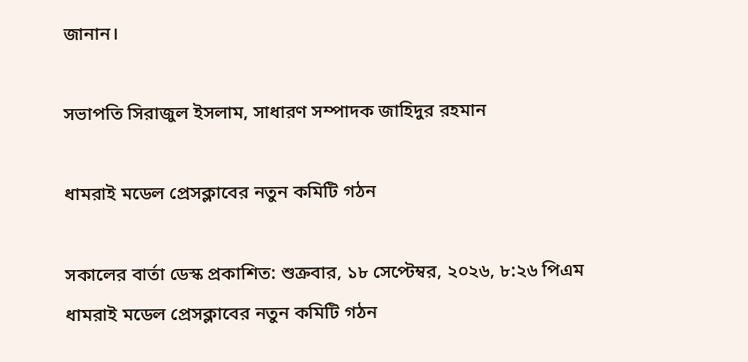জানান।

সভাপতি সিরাজুল ইসলাম, সাধারণ সম্পাদক জাহিদুর রহমান

ধামরাই মডেল প্রেসক্লাবের নতুন কমিটি গঠন

সকালের বার্তা ডেস্ক প্রকাশিত: শুক্রবার, ১৮ সেপ্টেম্বর, ২০২৬, ৮:২৬ পিএম
ধামরাই মডেল প্রেসক্লাবের নতুন কমিটি গঠন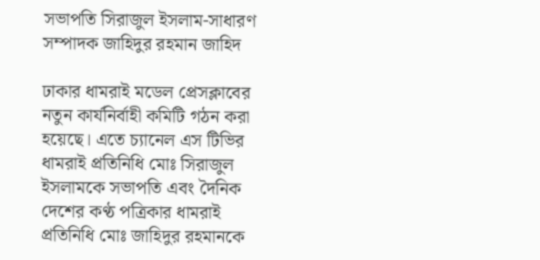সভাপতি সিরাজুল ইসলাম-সাধারণ সম্পাদক জাহিদুর রহমান জাহিদ

ঢাকার ধামরাই মডেল প্রেসক্লাবের নতুন কার্যনির্বাহী কমিটি গঠন করা হয়েছে। এতে চ্যানেল এস টিভির ধামরাই প্রতিনিধি মোঃ সিরাজুল ইসলামকে সভাপতি এবং দৈনিক দেশের কণ্ঠ পত্রিকার ধামরাই প্রতিনিধি মোঃ জাহিদুর রহমানকে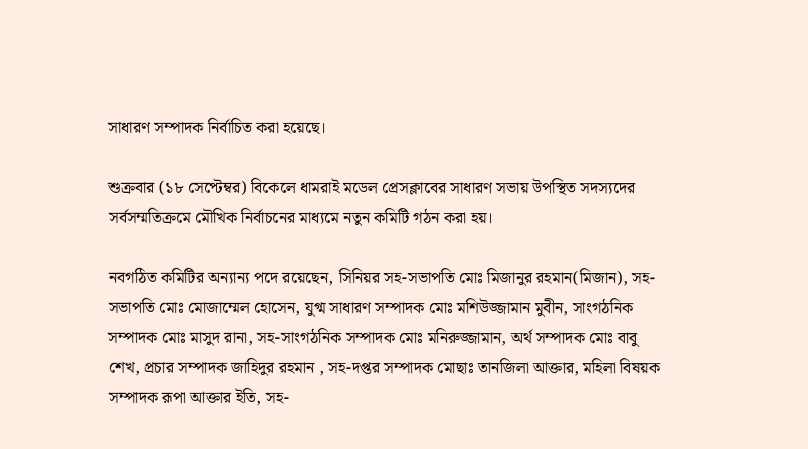সাধারণ সম্পাদক নির্বাচিত করা হয়েছে।

শুক্রবার (১৮ সেপ্টেম্বর) বিকেলে ধামরাই মডেল প্রেসক্লাবের সাধারণ সভায় উপস্থিত সদস্যদের সর্বসম্মতিক্রমে মৌখিক নির্বাচনের মাধ্যমে নতুন কমিটি গঠন করা হয়।

নবগঠিত কমিটির অন্যান্য পদে রয়েছেন, সিনিয়র সহ-সভাপতি মোঃ মিজানুর রহমান(মিজান), সহ-সভাপতি মোঃ মোজাম্মেল হোসেন, যুগ্ম সাধারণ সম্পাদক মোঃ মশিউজ্জামান মুবীন, সাংগঠনিক সম্পাদক মোঃ মাসুদ রানা, সহ-সাংগঠনিক সম্পাদক মোঃ মনিরুজ্জামান, অর্থ সম্পাদক মোঃ বাবু শেখ, প্রচার সম্পাদক জাহিদুর রহমান , সহ-দপ্তর সম্পাদক মোছাঃ তানজিলা আক্তার, মহিলা বিষয়ক সম্পাদক রূপা আক্তার ইতি, সহ-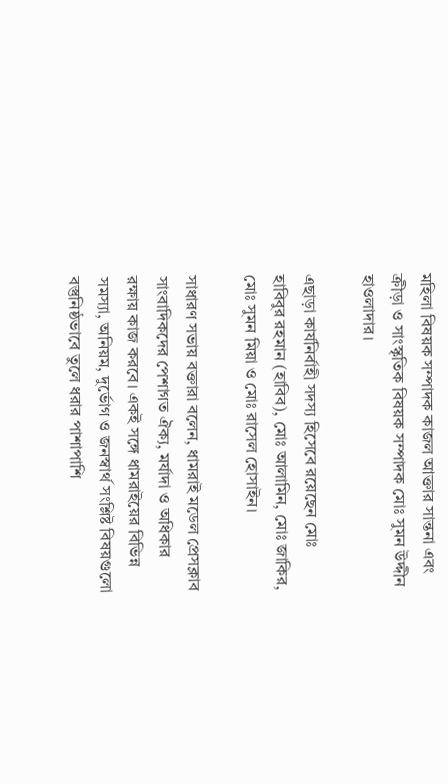মহিলা বিষয়ক সম্পাদক কাজল আক্তার সান্তনা এবং ক্রীড়া ও সাংস্কৃতিক বিষয়ক সম্পাদক মোঃ সুমন উদ্দীন হাওলাদার।

এছাড়া কার্যনির্বাহী সদস্য হিসেবে রয়েছেন মোঃ হাবিবুর রহমান (হাবিব), মোঃ আলামিন, মোঃ জাকির, মোঃ সুমন মিয়া ও মোঃ রাসেল হোসাইন।

সাধারণ সভায় বক্তারা বলেন, ধামরাই মডেল প্রেসক্লাব সাংবাদিকদের পেশাগত ঐক্য, মর্যাদা ও অধিকার রক্ষায় কাজ করবে। একই সঙ্গে ধামরাইয়ের বিভিন্ন সমস্যা, অনিয়ম, দুর্ভোগ ও জনস্বার্থ সংশ্লিষ্ট বিষয়গুলো বস্তুনিষ্ঠভাবে তুলে ধরার পাশাপাশি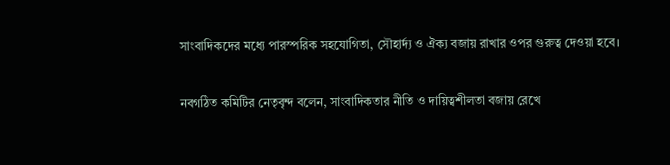সাংবাদিকদের মধ্যে পারস্পরিক সহযোগিতা, সৌহার্দ্য ও ঐক্য বজায় রাখার ওপর গুরুত্ব দেওয়া হবে।

নবগঠিত কমিটির নেতৃবৃন্দ বলেন, সাংবাদিকতার নীতি ও দায়িত্বশীলতা বজায় রেখে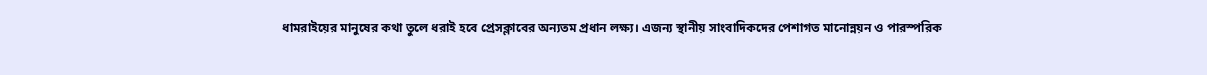ধামরাইয়ের মানুষের কথা তুলে ধরাই হবে প্রেসক্লাবের অন্যতম প্রধান লক্ষ্য। এজন্য স্থানীয় সাংবাদিকদের পেশাগত মানোন্নয়ন ও পারস্পরিক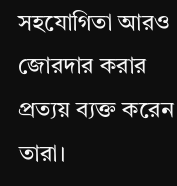সহযোগিতা আরও জোরদার করার প্রত্যয় ব্যক্ত করেন তারা।